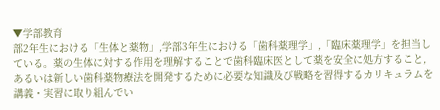▼学部教育
部2年生における「生体と薬物」,学部3年生における「歯科薬理学」,「臨床薬理学」を担当している。薬の生体に対する作用を理解することで歯科臨床医として薬を安全に処方すること,あるいは新しい歯科薬物療法を開発するために必要な知識及び戦略を習得するカリキュラムを講義・実習に取り組んでい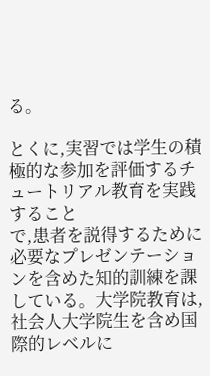る。

とくに,実習では学生の積極的な参加を評価するチュートリアル教育を実践すること
で,患者を説得するために必要なプレゼンテーションを含めた知的訓練を課している。大学院教育は,社会人大学院生を含め国際的レベルに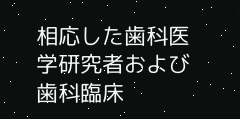相応した歯科医学研究者および歯科臨床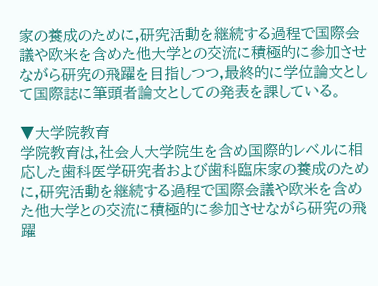家の養成のために,研究活動を継続する過程で国際会議や欧米を含めた他大学との交流に積極的に参加させながら研究の飛躍を目指しつつ,最終的に学位論文として国際誌に筆頭者論文としての発表を課している。

▼大学院教育
学院教育は,社会人大学院生を含め国際的レベルに相応した歯科医学研究者および歯科臨床家の養成のために,研究活動を継続する過程で国際会議や欧米を含めた他大学との交流に積極的に参加させながら研究の飛躍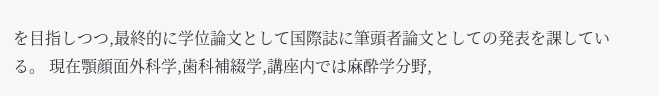を目指しつつ,最終的に学位論文として国際誌に筆頭者論文としての発表を課している。 現在顎顔面外科学,歯科補綴学,講座内では麻酔学分野,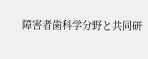障害者歯科学分野と共同研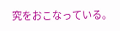究をおこなっている。